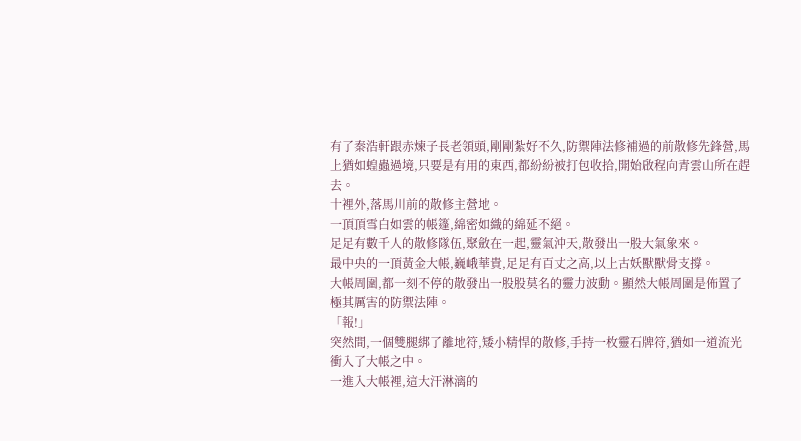有了秦浩軒跟赤煉子長老領頭,剛剛紮好不久,防禦陣法修補過的前散修先鋒營,馬上猶如蝗蟲過境,只要是有用的東西,都紛紛被打包收拾,開始啟程向青雲山所在趕去。
十裡外,落馬川前的散修主營地。
一頂頂雪白如雲的帳篷,綿密如織的綿延不絕。
足足有數千人的散修隊伍,聚斂在一起,靈氣沖天,散發出一股大氣象來。
最中央的一頂黃金大帳,巍峨華貴,足足有百丈之高,以上古妖獸獸骨支撐。
大帳周圍,都一刻不停的散發出一股股莫名的靈力波動。顯然大帳周圍是佈置了極其厲害的防禦法陣。
「報!」
突然間,一個雙腿綁了離地符,矮小精悍的散修,手持一枚靈石牌符,猶如一道流光衝入了大帳之中。
一進入大帳裡,這大汗淋漓的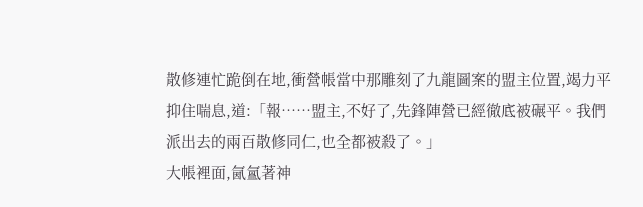散修連忙跪倒在地,衝營帳當中那雕刻了九龍圖案的盟主位置,竭力平抑住喘息,道:「報……盟主,不好了,先鋒陣營已經徹底被碾平。我們派出去的兩百散修同仁,也全都被殺了。」
大帳裡面,氤氳著神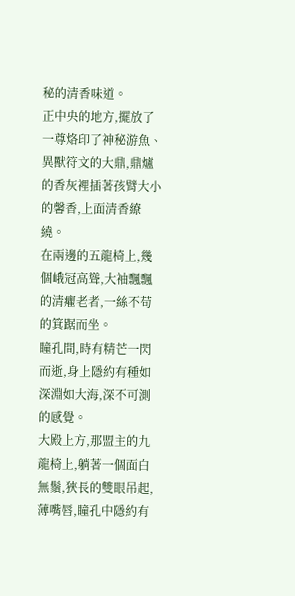秘的清香味道。
正中央的地方,擺放了一尊烙印了神秘游魚、異獸符文的大鼎,鼎爐的香灰裡插著孩臂大小的馨香,上面清香繚繞。
在兩邊的五龍椅上,幾個峨冠高聳,大袖飄飄的清癯老者,一絲不苟的箕踞而坐。
瞳孔間,時有精芒一閃而逝,身上隱約有種如深淵如大海,深不可測的感覺。
大殿上方,那盟主的九龍椅上,躺著一個面白無鬚,狹長的雙眼吊起,薄嘴唇,瞳孔中隱約有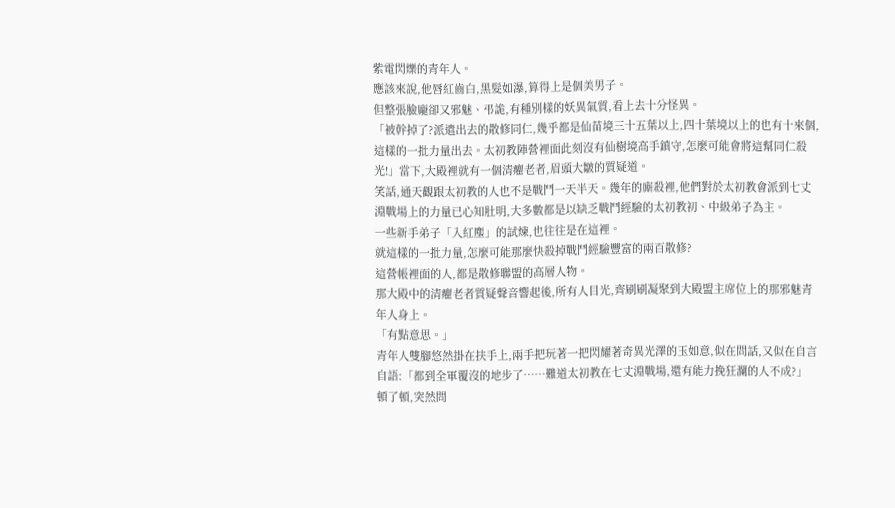紫電閃爍的青年人。
應該來說,他唇紅齒白,黑髮如瀑,算得上是個美男子。
但整張臉龐卻又邪魅、弔詭,有種別樣的妖異氣質,看上去十分怪異。
「被幹掉了?派遣出去的散修同仁,幾乎都是仙苗境三十五葉以上,四十葉境以上的也有十來個,這樣的一批力量出去。太初教陣營裡面此刻沒有仙樹境高手鎮守,怎麼可能會將這幫同仁殺光!」當下,大殿裡就有一個清癯老者,眉頭大皺的質疑道。
笑話,通天觀跟太初教的人也不是戰鬥一天半天。幾年的廝殺裡,他們對於太初教會派到七丈淵戰場上的力量已心知肚明,大多數都是以缺乏戰鬥經驗的太初教初、中級弟子為主。
一些新手弟子「入紅塵」的試煉,也往往是在這裡。
就這樣的一批力量,怎麼可能那麼快殺掉戰鬥經驗豐富的兩百散修?
這營帳裡面的人,都是散修聯盟的高層人物。
那大殿中的清癯老者質疑聲音響起後,所有人目光,齊刷刷凝聚到大殿盟主席位上的那邪魅青年人身上。
「有點意思。」
青年人雙腳悠然掛在扶手上,兩手把玩著一把閃耀著奇異光澤的玉如意,似在問話,又似在自言自語:「都到全軍覆沒的地步了……難道太初教在七丈淵戰場,還有能力挽狂瀾的人不成?」
頓了頓,突然問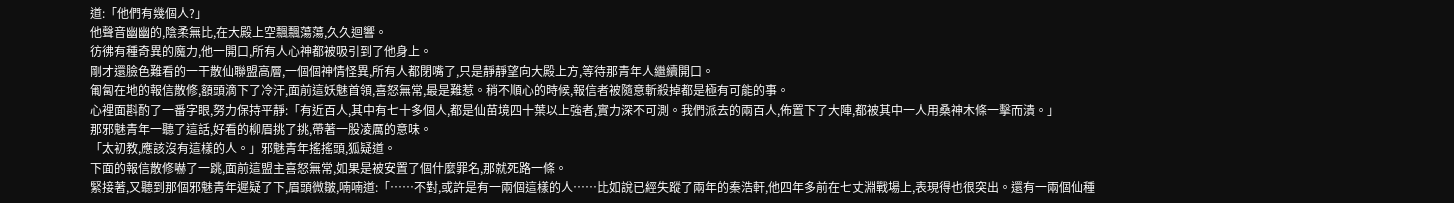道:「他們有幾個人?」
他聲音幽幽的,陰柔無比,在大殿上空飄飄蕩蕩,久久迴響。
彷彿有種奇異的魔力,他一開口,所有人心神都被吸引到了他身上。
剛才還臉色難看的一干散仙聯盟高層,一個個神情怪異,所有人都閉嘴了,只是靜靜望向大殿上方,等待那青年人繼續開口。
匍匐在地的報信散修,額頭滴下了冷汗,面前這妖魅首領,喜怒無常,最是難惹。稍不順心的時候,報信者被隨意斬殺掉都是極有可能的事。
心裡面斟酌了一番字眼,努力保持平靜:「有近百人,其中有七十多個人,都是仙苗境四十葉以上強者,實力深不可測。我們派去的兩百人,佈置下了大陣,都被其中一人用桑神木條一擊而潰。」
那邪魅青年一聽了這話,好看的柳眉挑了挑,帶著一股凌厲的意味。
「太初教,應該沒有這樣的人。」邪魅青年搖搖頭,狐疑道。
下面的報信散修嚇了一跳,面前這盟主喜怒無常,如果是被安置了個什麼罪名,那就死路一條。
緊接著,又聽到那個邪魅青年遲疑了下,眉頭微皺,喃喃道:「……不對,或許是有一兩個這樣的人……比如說已經失蹤了兩年的秦浩軒,他四年多前在七丈淵戰場上,表現得也很突出。還有一兩個仙種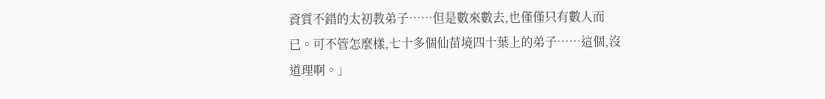資質不錯的太初教弟子……但是數來數去,也僅僅只有數人而已。可不管怎麼樣,七十多個仙苗境四十葉上的弟子……這個,沒道理啊。」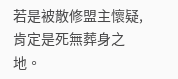若是被散修盟主懷疑,肯定是死無葬身之地。